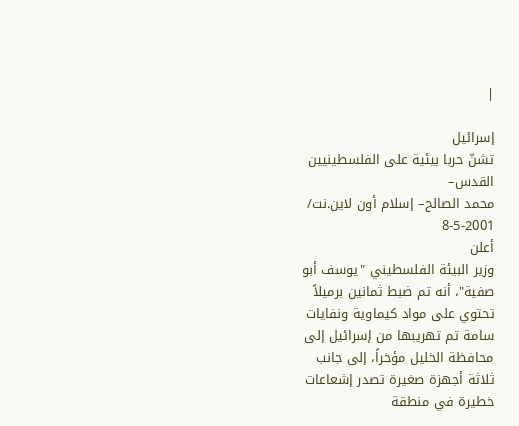|

إسرائيل
تشنّ حربا بيئية على الفلسطينيين
القدس–
محمد الصالح– إسلام أون لاين.نت/
8-5-2001
أعلن
وزير البيئة الفلسطيني "يوسف أبو
صفية"، أنه تم ضبط ثمانين برميلاً
تحتوي على مواد كيماوية ونفايات
سامة تم تهريبها من إسرائيل إلى
محافظة الخليل مؤخراً، إلى جانب
ثلاثة أجهزة صغيرة تصدر إشعاعات
خطيرة في منطقة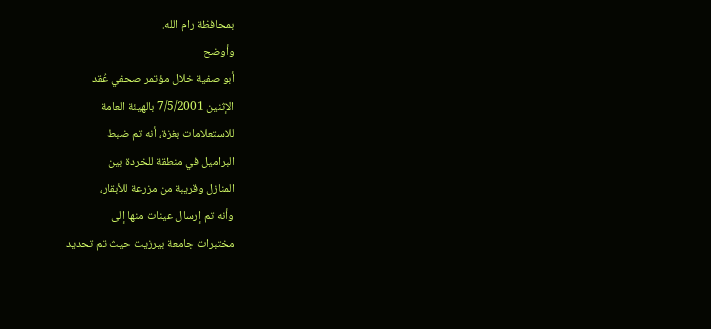بمحافظة رام الله.
وأوضح
أبو صفية خلال مؤتمر صحفي عُقد
الإثنين 7/5/2001 بالهيئة العامة
للاستعلامات بغزة، أنه تم ضبط
البراميل في منطقة للخردة بين
المنازل وقريبة من مزرعة للأبقار،
وأنه تم إرسال عينات منها إلى
مختبرات جامعة بيرزيت حيث تم تحديد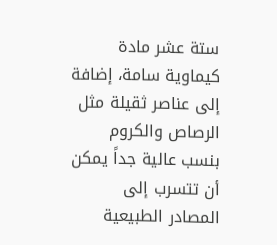ستة عشر مادة كيماوية سامة، إضافة
إلى عناصر ثقيلة مثل الرصاص والكروم
بنسب عالية جداً يمكن أن تتسرب إلى
المصادر الطبيعية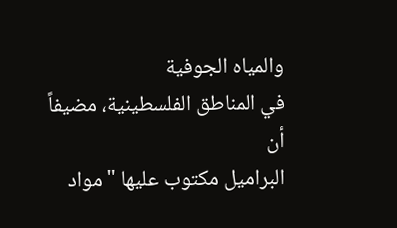والمياه الجوفية
في المناطق الفلسطينية، مضيفاً أن
البراميل مكتوب عليها "مواد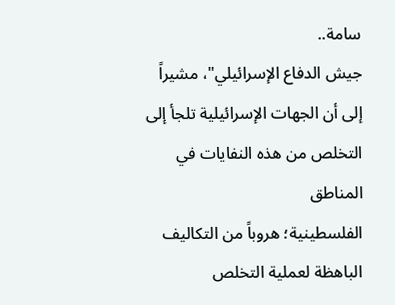سامة..
جيش الدفاع الإسرائيلي"، مشيراً
إلى أن الجهات الإسرائيلية تلجأ إلى
التخلص من هذه النفايات في المناطق
الفلسطينية؛ هروباً من التكاليف
الباهظة لعملية التخلص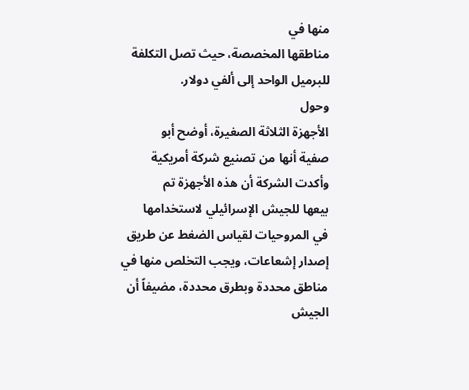منها في
مناطقها المخصصة، حيث تصل التكلفة
للبرميل الواحد إلى ألفي دولار.
وحول
الأجهزة الثلاثة الصغيرة، أوضح أبو
صفية أنها من تصنيع شركة أمريكية
وأكدت الشركة أن هذه الأجهزة تم
بيعها للجيش الإسرائيلي لاستخدامها
في المروحيات لقياس الضغط عن طريق
إصدار إشعاعات، ويجب التخلص منها في
مناطق محددة وبطرق محددة، مضيفاً أن
الجيش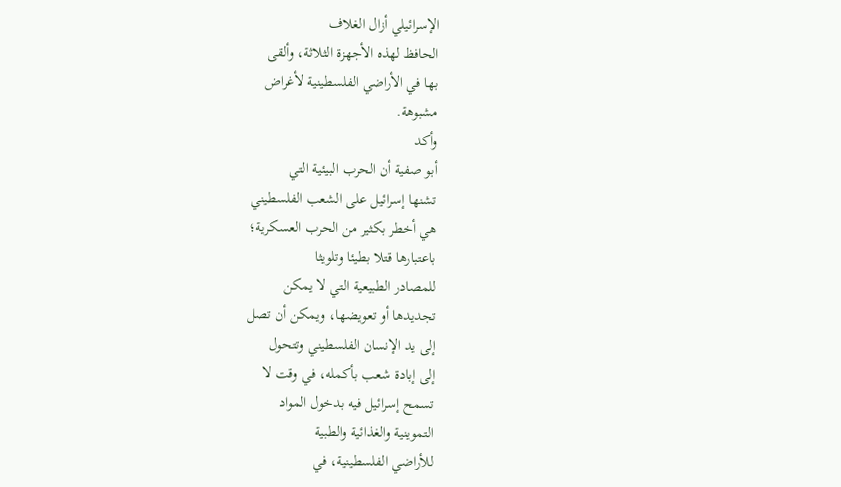الإسرائيلي أزال الغلاف
الحافظ لهذه الأجهزة الثلاثة، وألقى
بها في الأراضي الفلسطينية لأغراض
مشبوهة.
وأكد
أبو صفية أن الحرب البيئية التي
تشنها إسرائيل على الشعب الفلسطيني
هي أخطر بكثير من الحرب العسكرية؛
باعتبارها قتلا بطيئا وتلويثا
للمصادر الطبيعية التي لا يمكن
تجديدها أو تعويضها، ويمكن أن تصل
إلى يد الإنسان الفلسطيني وتتحول
إلى إبادة شعب بأكمله، في وقت لا
تسمح إسرائيل فيه بدخول المواد
التموينية والغذائية والطبية
للأراضي الفلسطينية، في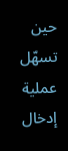حين تسهّل
عملية إدخال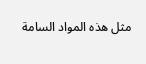مثل هذه المواد السامة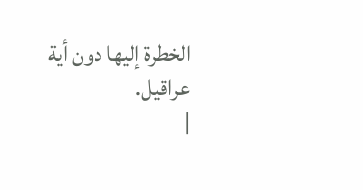الخطرة إليها دون أية عراقيل.
|